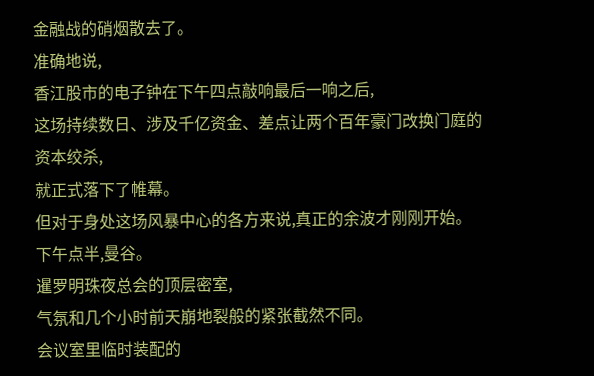金融战的硝烟散去了。
准确地说,
香江股市的电子钟在下午四点敲响最后一响之后,
这场持续数日、涉及千亿资金、差点让两个百年豪门改换门庭的资本绞杀,
就正式落下了帷幕。
但对于身处这场风暴中心的各方来说,真正的余波才刚刚开始。
下午点半,曼谷。
暹罗明珠夜总会的顶层密室,
气氛和几个小时前天崩地裂般的紧张截然不同。
会议室里临时装配的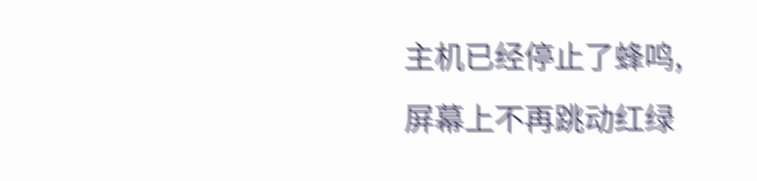主机已经停止了蜂鸣,
屏幕上不再跳动红绿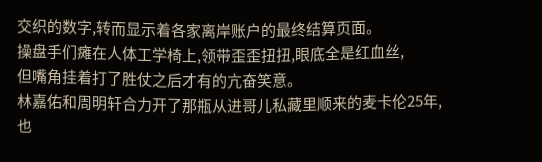交织的数字,转而显示着各家离岸账户的最终结算页面。
操盘手们瘫在人体工学椅上,领带歪歪扭扭,眼底全是红血丝,
但嘴角挂着打了胜仗之后才有的亢奋笑意。
林嘉佑和周明轩合力开了那瓶从进哥儿私藏里顺来的麦卡伦25年,
也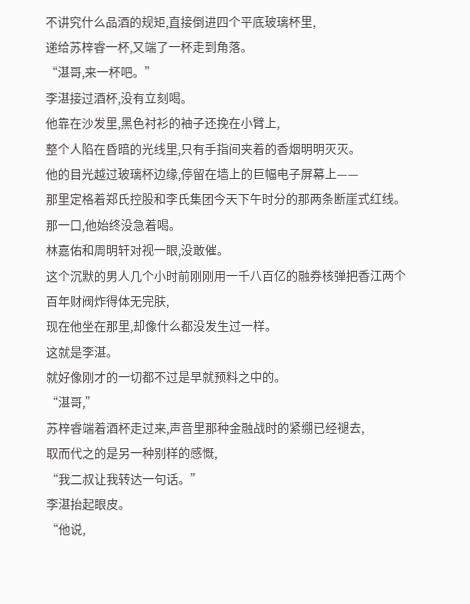不讲究什么品酒的规矩,直接倒进四个平底玻璃杯里,
递给苏梓睿一杯,又端了一杯走到角落。
“湛哥,来一杯吧。”
李湛接过酒杯,没有立刻喝。
他靠在沙发里,黑色衬衫的袖子还挽在小臂上,
整个人陷在昏暗的光线里,只有手指间夹着的香烟明明灭灭。
他的目光越过玻璃杯边缘,停留在墙上的巨幅电子屏幕上——
那里定格着郑氏控股和李氏集团今天下午时分的那两条断崖式红线。
那一口,他始终没急着喝。
林嘉佑和周明轩对视一眼,没敢催。
这个沉默的男人几个小时前刚刚用一千八百亿的融券核弹把香江两个百年财阀炸得体无完肤,
现在他坐在那里,却像什么都没发生过一样。
这就是李湛。
就好像刚才的一切都不过是早就预料之中的。
“湛哥,”
苏梓睿端着酒杯走过来,声音里那种金融战时的紧绷已经褪去,
取而代之的是另一种别样的感慨,
“我二叔让我转达一句话。”
李湛抬起眼皮。
“他说,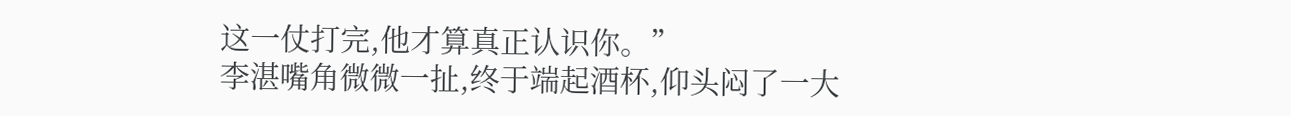这一仗打完,他才算真正认识你。”
李湛嘴角微微一扯,终于端起酒杯,仰头闷了一大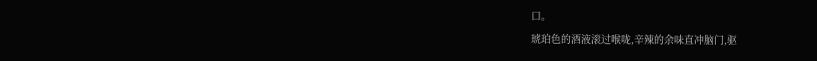口。
琥珀色的酒液滚过喉咙,辛辣的余味直冲脑门,驱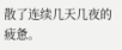散了连续几天几夜的疲惫。